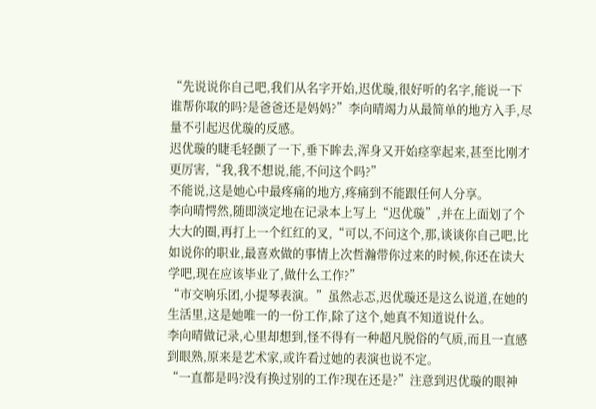“先说说你自己吧,我们从名字开始,迟优璇,很好听的名字,能说一下谁帮你取的吗?是爸爸还是妈妈?”李向晴竭力从最简单的地方入手,尽量不引起迟优璇的反感。
迟优璇的睫毛轻颤了一下,垂下眸去,浑身又开始痉挛起来,甚至比刚才更厉害,“我,我不想说,能,不问这个吗?”
不能说,这是她心中最疼痛的地方,疼痛到不能跟任何人分享。
李向晴愕然,随即淡定地在记录本上写上“迟优璇”,并在上面划了个大大的圈,再打上一个红红的叉,“可以,不问这个,那,谈谈你自己吧,比如说你的职业,最喜欢做的事情上次哲瀚带你过来的时候,你还在读大学吧,现在应该毕业了,做什么工作?”
“市交响乐团,小提琴表演。”虽然忐忑,迟优璇还是这么说道,在她的生活里,这是她唯一的一份工作,除了这个,她真不知道说什么。
李向晴做记录,心里却想到,怪不得有一种超凡脱俗的气质,而且一直感到眼熟,原来是艺术家,或许看过她的表演也说不定。
“一直都是吗?没有换过别的工作?现在还是?”注意到迟优璇的眼神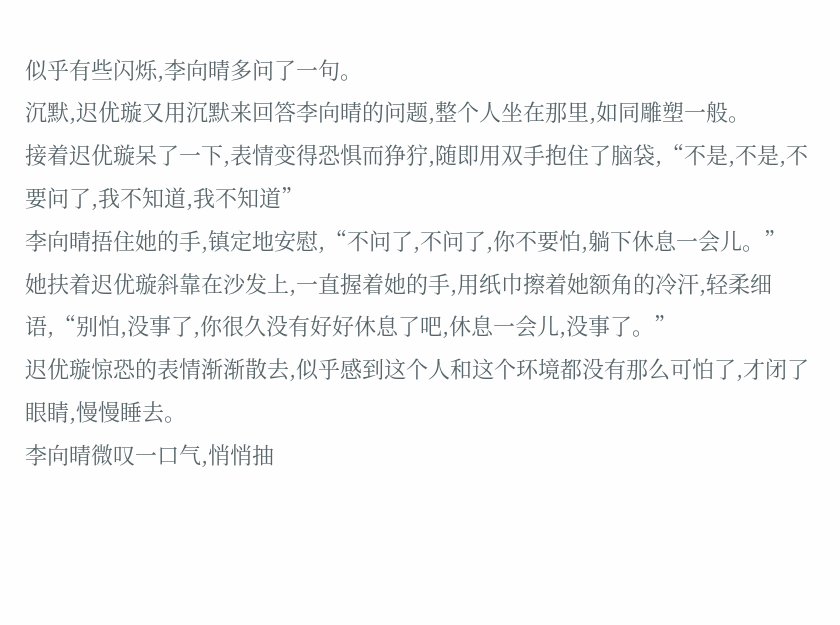似乎有些闪烁,李向晴多问了一句。
沉默,迟优璇又用沉默来回答李向晴的问题,整个人坐在那里,如同雕塑一般。
接着迟优璇呆了一下,表情变得恐惧而狰狞,随即用双手抱住了脑袋,“不是,不是,不要问了,我不知道,我不知道”
李向晴捂住她的手,镇定地安慰,“不问了,不问了,你不要怕,躺下休息一会儿。”
她扶着迟优璇斜靠在沙发上,一直握着她的手,用纸巾擦着她额角的冷汗,轻柔细语,“别怕,没事了,你很久没有好好休息了吧,休息一会儿,没事了。”
迟优璇惊恐的表情渐渐散去,似乎感到这个人和这个环境都没有那么可怕了,才闭了眼睛,慢慢睡去。
李向晴微叹一口气,悄悄抽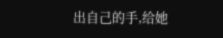出自己的手,给她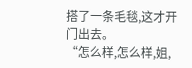搭了一条毛毯,这才开门出去。
“怎么样,怎么样,姐,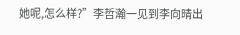她呢,怎么样?”李哲瀚一见到李向晴出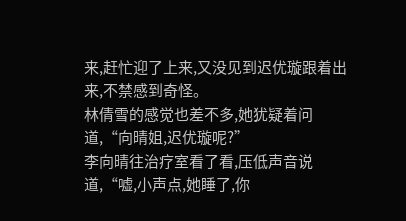来,赶忙迎了上来,又没见到迟优璇跟着出来,不禁感到奇怪。
林倩雪的感觉也差不多,她犹疑着问道,“向晴姐,迟优璇呢?”
李向晴往治疗室看了看,压低声音说道,“嘘,小声点,她睡了,你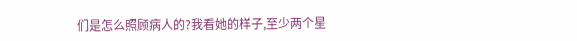们是怎么照顾病人的?我看她的样子,至少两个星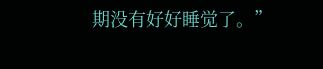期没有好好睡觉了。”